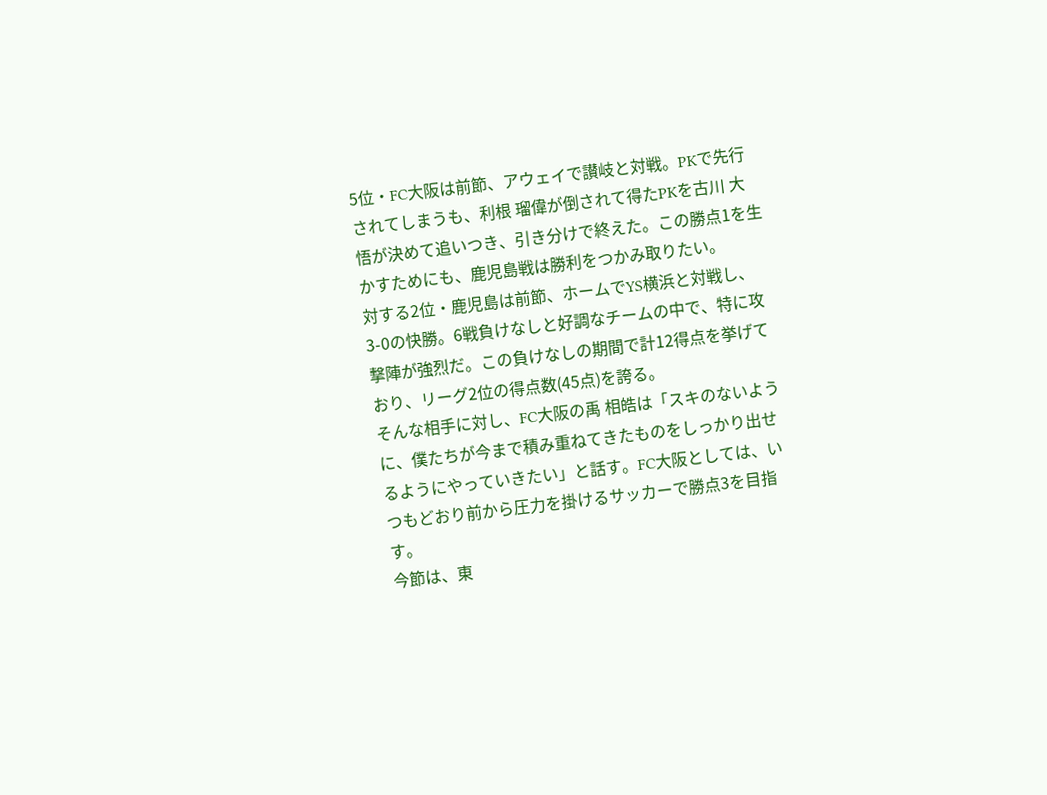5位・FC大阪は前節、アウェイで讃岐と対戦。PKで先行されてしまうも、利根 瑠偉が倒されて得たPKを古川 大悟が決めて追いつき、引き分けで終えた。この勝点1を生かすためにも、鹿児島戦は勝利をつかみ取りたい。
対する2位・鹿児島は前節、ホームでYS横浜と対戦し、3-0の快勝。6戦負けなしと好調なチームの中で、特に攻撃陣が強烈だ。この負けなしの期間で計12得点を挙げており、リーグ2位の得点数(45点)を誇る。
そんな相手に対し、FC大阪の禹 相皓は「スキのないように、僕たちが今まで積み重ねてきたものをしっかり出せるようにやっていきたい」と話す。FC大阪としては、いつもどおり前から圧力を掛けるサッカーで勝点3を目指す。
今節は、東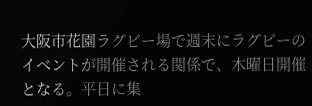大阪市花園ラグビー場で週末にラグビーのイベントが開催される関係で、木曜日開催となる。平日に集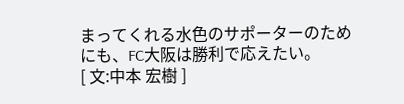まってくれる水色のサポーターのためにも、FC大阪は勝利で応えたい。
[ 文:中本 宏樹 ]